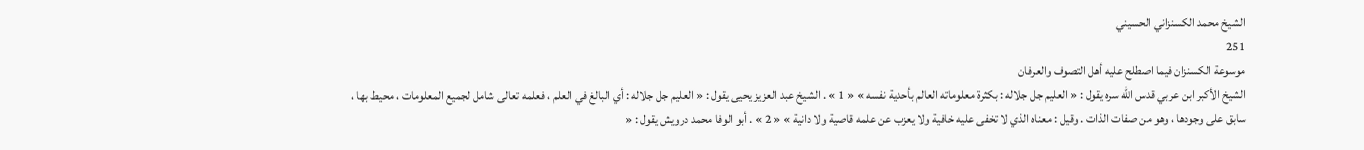الشيخ محمد الكسنزاني الحسيني
251
موسوعة الكسنزان فيما اصطلح عليه أهل التصوف والعرفان
الشيخ الأكبر ابن عربي قدس الله سره يقول : « العليم جل جلاله : بكثرة معلوماته العالم بأحدية نفسه » « 1 » . الشيخ عبد العزيز يحيى يقول : « العليم جل جلاله : أي البالغ في العلم ، فعلمه تعالى شامل لجميع المعلومات ، محيط بها ، سابق على وجودها ، وهو من صفات الذات . وقيل : معناه الذي لا تخفى عليه خافية ولا يعزب عن علمه قاصية ولا دانية » « 2 » . أبو الوفا محمد درويش يقول : «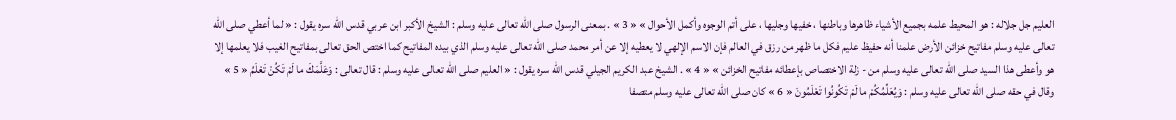العليم جل جلاله : هو المحيط علمه بجميع الأشياء ظاهرها وباطنها ، خفيها وجليها ، على أتم الوجوه وأكمل الأحوال » « 3 » . بمعنى الرسول صلى الله تعالى عليه وسلم : الشيخ الأكبر ابن عربي قدس الله سره يقول : « لما أعطي صلى الله تعالى عليه وسلم مفاتيح خزائن الأرض علمنا أنه حفيظ عليم فكل ما ظهر من رزق في العالم فإن الاسم الإلهي لا يعطيه إلا عن أمر محمد صلى الله تعالى عليه وسلم الذي بيده المفاتيح كما اختص الحق تعالى بمفاتيح الغيب فلا يعلمها إلا هو وأعطى هذا السيد صلى الله تعالى عليه وسلم من - زلة الاختصاص بإعطائه مفاتيح الخزائن » « 4 » . الشيخ عبد الكريم الجيلي قدس الله سره يقول : « العليم صلى الله تعالى عليه وسلم : قال تعالى : وَعَلَّمَكَ ما لَمْ تَكُنْ تَعْلَمُ « 5 » وقال في حقه صلى الله تعالى عليه وسلم : وَيُعَلِّمُكُمْ ما لَمْ تَكُونُوا تَعْلَمُونَ « 6 » كان صلى الله تعالى عليه وسلم متصفا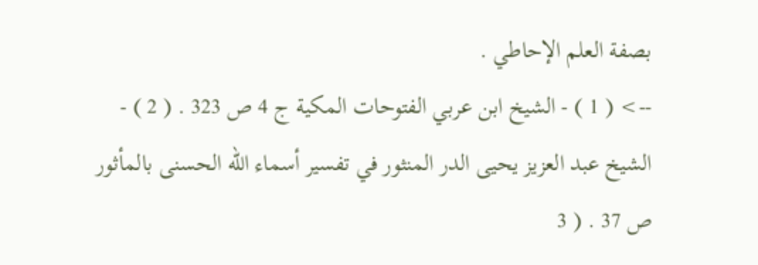بصفة العلم الإحاطي .
--> ( 1 ) - الشيخ ابن عربي الفتوحات المكية ج 4 ص 323 . ( 2 ) - الشيخ عبد العزيز يحيى الدر المنثور في تفسير أسماء الله الحسنى بالمأثور ص 37 . ( 3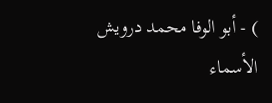) - أبو الوفا محمد درويش الأسماء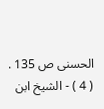الحسنى ص 135 . ( 4 ) - الشيخ ابن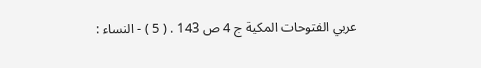عربي الفتوحات المكية ج 4 ص 143 . ( 5 ) - النساء :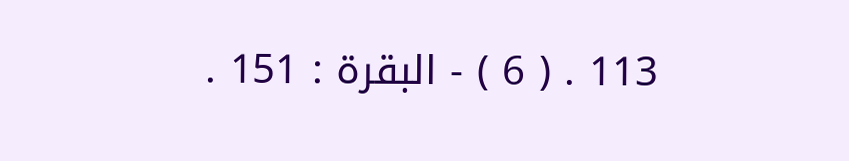113 . ( 6 ) - البقرة : 151 .